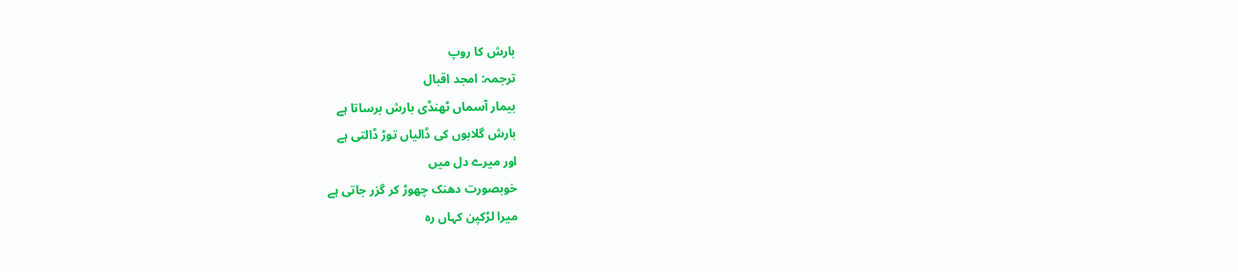بارش کا روپ
ترجمہ: امجد اقبال
بیمار آسماں ٹھنڈی بارش برساتا ہے
بارش گلابوں کی ڈالیاں توڑ ڈالتی ہے
اور میرے دل میں
خوبصورت دھنک چھوڑ کر گزر جاتی ہے
میرا لڑکپن کہاں رہ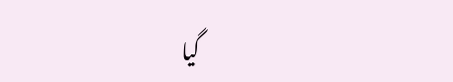گیا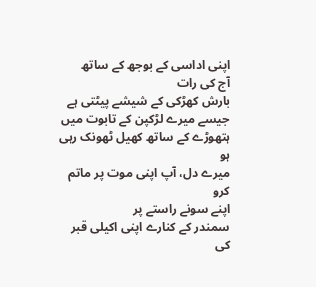اپنی اداسی کے بوجھ کے ساتھ
آج کی رات
بارش کھڑکی کے شیشے پیٹتی ہے
جیسے میرے لڑکپن کے تابوت میں
ہتھوڑے کے ساتھ کھیل ٹھونک رہی ہو
میرے دل، آپ اپنی موت پر ماتم کرو
اپنے سونے راستے پر
سمندر کے کنارے اپنی اکیلی قبر کی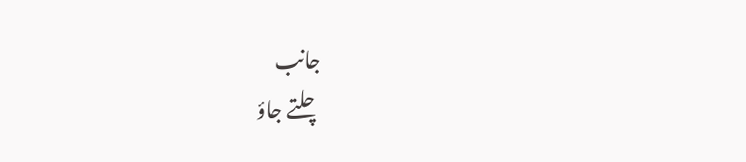جانب
چلتے جاؤ